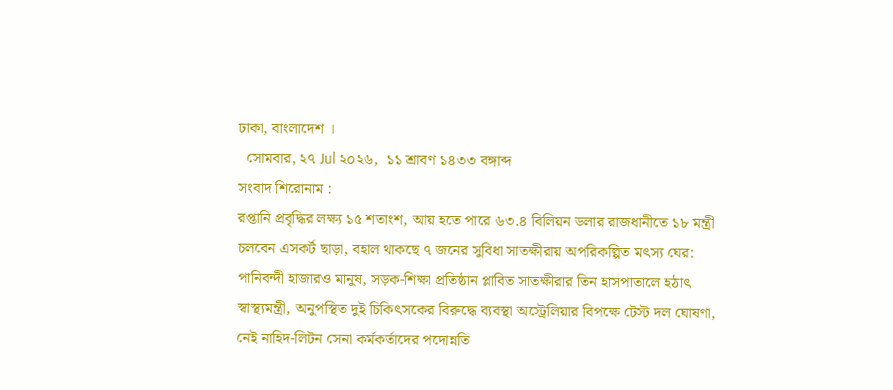ঢাকা, বাংলাদেশ ।
  সোমবার, ২৭ Jul ২০২৬,  ১১ শ্রাবণ ১৪৩৩ বঙ্গাব্দ
সংবাদ শিরোনাম :
রপ্তানি প্রবৃদ্ধির লক্ষ্য ১৫ শতাংশ, আয় হতে পারে ৬৩.৪ বিলিয়ন ডলার রাজধানীতে ১৮ মন্ত্রী চলবেন এসকর্ট ছাড়া, বহাল থাকছে ৭ জনের সুবিধা সাতক্ষীরায় অপরিকল্পিত মৎস্য ঘের: পানিবন্দী হাজারও মানুষ, সড়ক-শিক্ষা প্রতিষ্ঠান প্লাবিত সাতক্ষীরার তিন হাসপাতালে হঠাৎ স্বাস্থ্যমন্ত্রী, অনুপস্থিত দুই চিকিৎসকের বিরুদ্ধে ব্যবস্থা অস্ট্রেলিয়ার বিপক্ষে টেস্ট দল ঘোষণা, নেই নাহিদ-লিটন সেনা কর্মকর্তাদের পদোন্নতি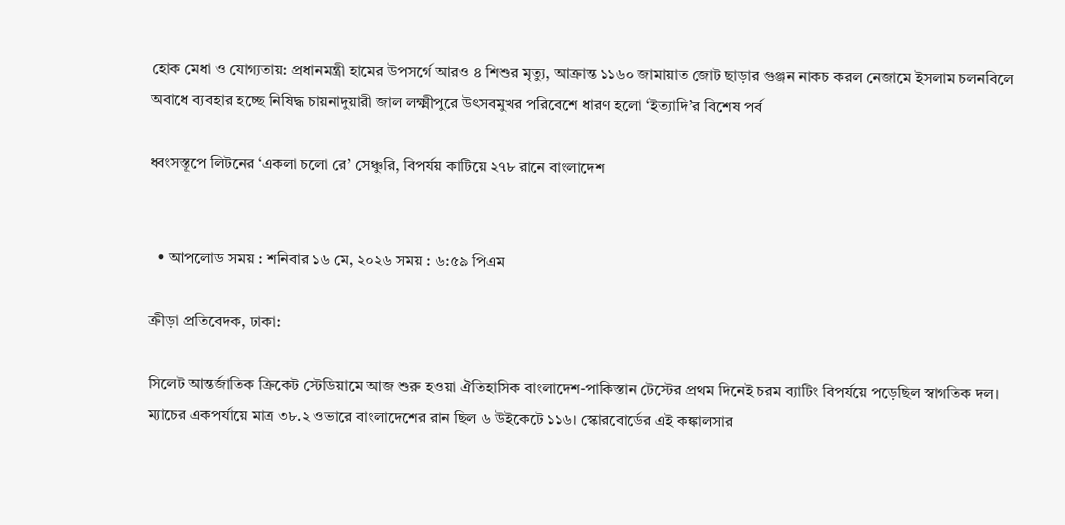হোক মেধা ও যোগ্যতায়: প্রধানমন্ত্রী হামের উপসর্গে আরও ৪ শিশুর মৃত্যু, আক্রান্ত ১১৬০ জামায়াত জোট ছাড়ার গুঞ্জন নাকচ করল নেজামে ইসলাম চলনবিলে অবাধে ব্যবহার হচ্ছে নিষিদ্ধ চায়নাদুয়ারী জাল লক্ষ্মীপুরে উৎসবমুখর পরিবেশে ধারণ হলো ‘ইত্যাদি’র বিশেষ পর্ব

ধ্বংসস্তূপে লিটনের ‘একলা চলো রে’ সেঞ্চুরি, বিপর্যয় কাটিয়ে ২৭৮ রানে বাংলাদেশ


  • আপলোড সময় : শনিবার ১৬ মে, ২০২৬ সময় : ৬:৫৯ পিএম

ক্রীড়া প্রতিবেদক, ঢাকা:

সিলেট আন্তর্জাতিক ক্রিকেট স্টেডিয়ামে আজ শুরু হওয়া ঐতিহাসিক বাংলাদেশ-পাকিস্তান টেস্টের প্রথম দিনেই চরম ব্যাটিং বিপর্যয়ে পড়েছিল স্বাগতিক দল। ম্যাচের একপর্যায়ে মাত্র ৩৮.২ ওভারে বাংলাদেশের রান ছিল ৬ উইকেটে ১১৬। স্কোরবোর্ডের এই কঙ্কালসার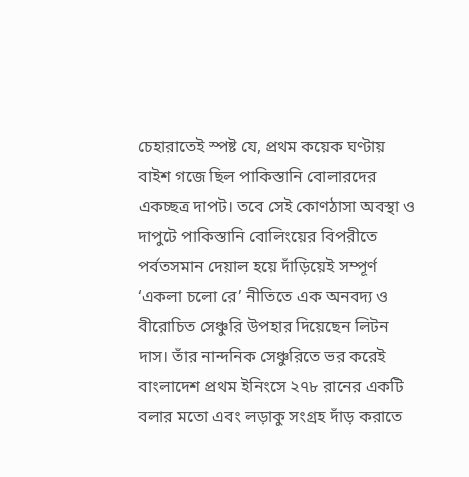চেহারাতেই স্পষ্ট যে, প্রথম কয়েক ঘণ্টায় বাইশ গজে ছিল পাকিস্তানি বোলারদের একচ্ছত্র দাপট। তবে সেই কোণঠাসা অবস্থা ও দাপুটে পাকিস্তানি বোলিংয়ের বিপরীতে পর্বতসমান দেয়াল হয়ে দাঁড়িয়েই সম্পূর্ণ ‘একলা চলো রে’ নীতিতে এক অনবদ্য ও বীরোচিত সেঞ্চুরি উপহার দিয়েছেন লিটন দাস। তাঁর নান্দনিক সেঞ্চুরিতে ভর করেই বাংলাদেশ প্রথম ইনিংসে ২৭৮ রানের একটি বলার মতো এবং লড়াকু সংগ্রহ দাঁড় করাতে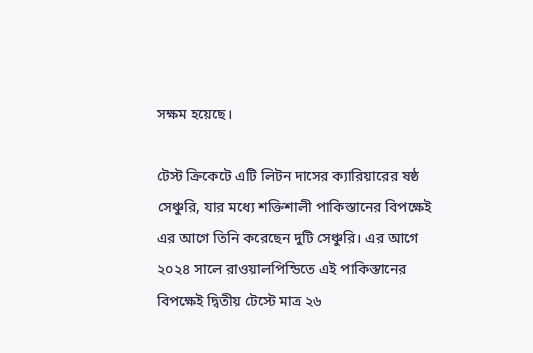সক্ষম হয়েছে।

টেস্ট ক্রিকেটে এটি লিটন দাসের ক্যারিয়ারের ষষ্ঠ সেঞ্চুরি, যার মধ্যে শক্তিশালী পাকিস্তানের বিপক্ষেই এর আগে তিনি করেছেন দুটি সেঞ্চুরি। এর আগে ২০২৪ সালে রাওয়ালপিন্ডিতে এই পাকিস্তানের বিপক্ষেই দ্বিতীয় টেস্টে মাত্র ২৬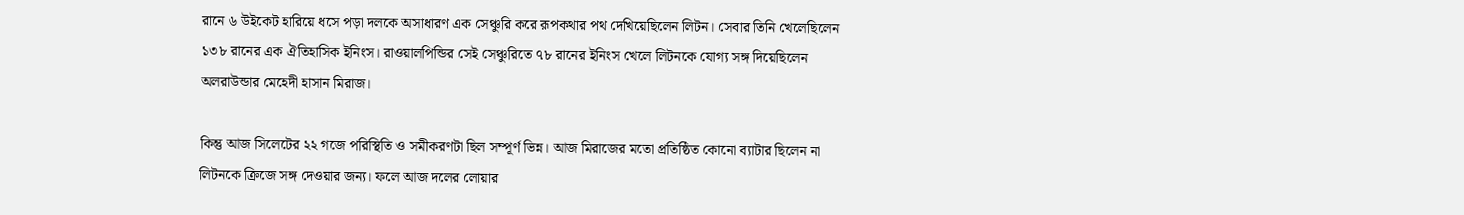রানে ৬ উইকেট হারিয়ে ধসে পড়া দলকে অসাধারণ এক সেঞ্চুরি করে রূপকথার পথ দেখিয়েছিলেন লিটন। সেবার তিনি খেলেছিলেন ১৩৮ রানের এক ঐতিহাসিক ইনিংস। রাওয়ালপিন্ডির সেই সেঞ্চুরিতে ৭৮ রানের ইনিংস খেলে লিটনকে যোগ্য সঙ্গ দিয়েছিলেন অলরাউন্ডার মেহেদী হাসান মিরাজ।

কিন্তু আজ সিলেটের ২২ গজে পরিস্থিতি ও সমীকরণটা ছিল সম্পূর্ণ ভিন্ন। আজ মিরাজের মতো প্রতিষ্ঠিত কোনো ব্যাটার ছিলেন না লিটনকে ক্রিজে সঙ্গ দেওয়ার জন্য। ফলে আজ দলের লোয়ার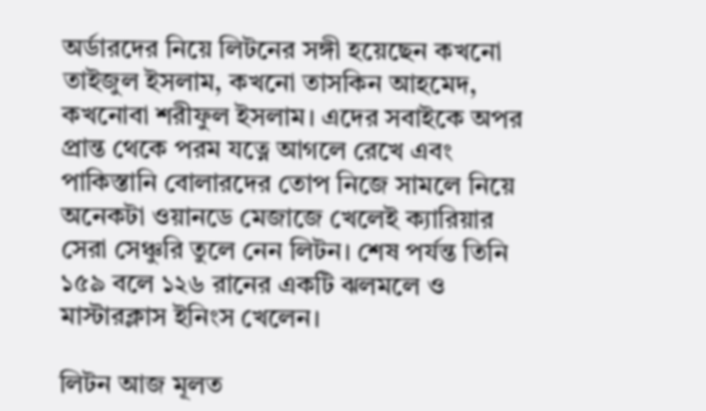অর্ডারদের নিয়ে লিটনের সঙ্গী হয়েছেন কখনো তাইজুল ইসলাম, কখনো তাসকিন আহমেদ, কখনোবা শরীফুল ইসলাম। এদের সবাইকে অপর প্রান্ত থেকে পরম যত্নে আগলে রেখে এবং পাকিস্তানি বোলারদের তোপ নিজে সামলে নিয়ে অনেকটা ওয়ানডে মেজাজে খেলেই ক্যারিয়ার সেরা সেঞ্চুরি তুলে নেন লিটন। শেষ পর্যন্ত তিনি ১৫৯ বলে ১২৬ রানের একটি ঝলমলে ও মাস্টারক্লাস ইনিংস খেলেন।

লিটন আজ মূলত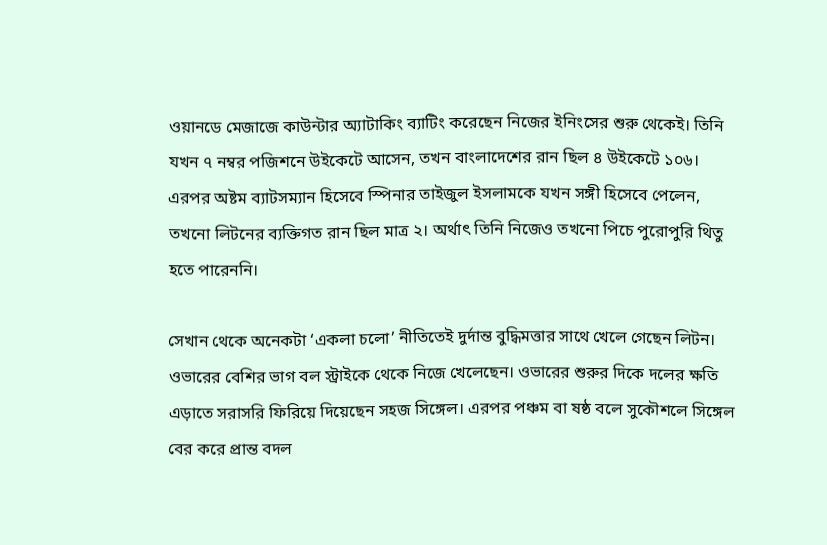ওয়ানডে মেজাজে কাউন্টার অ্যাটাকিং ব্যাটিং করেছেন নিজের ইনিংসের শুরু থেকেই। তিনি যখন ৭ নম্বর পজিশনে উইকেটে আসেন, তখন বাংলাদেশের রান ছিল ৪ উইকেটে ১০৬। এরপর অষ্টম ব্যাটসম্যান হিসেবে স্পিনার তাইজুল ইসলামকে যখন সঙ্গী হিসেবে পেলেন, তখনো লিটনের ব্যক্তিগত রান ছিল মাত্র ২। অর্থাৎ তিনি নিজেও তখনো পিচে পুরোপুরি থিতু হতে পারেননি।

সেখান থেকে অনেকটা ‘একলা চলো’ নীতিতেই দুর্দান্ত বুদ্ধিমত্তার সাথে খেলে গেছেন লিটন। ওভারের বেশির ভাগ বল স্ট্রাইকে থেকে নিজে খেলেছেন। ওভারের শুরুর দিকে দলের ক্ষতি এড়াতে সরাসরি ফিরিয়ে দিয়েছেন সহজ সিঙ্গেল। এরপর পঞ্চম বা ষষ্ঠ বলে সুকৌশলে সিঙ্গেল বের করে প্রান্ত বদল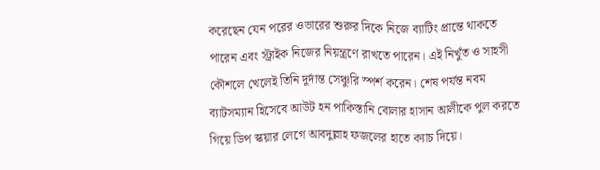করেছেন যেন পরের ওভারের শুরুর দিকে নিজে ব্যাটিং প্রান্তে থাকতে পারেন এবং স্ট্রাইক নিজের নিয়ন্ত্রণে রাখতে পারেন। এই নিখুঁত ও সাহসী কৌশলে খেলেই তিনি দুর্দান্ত সেঞ্চুরি স্পর্শ করেন। শেষ পর্যন্ত নবম ব্যাটসম্যান হিসেবে আউট হন পাকিস্তানি বোলার হাসান আলীকে পুল করতে গিয়ে ডিপ স্কয়ার লেগে আবদুল্লাহ ফজলের হাতে ক্যাচ দিয়ে।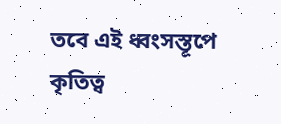তবে এই ধ্বংসস্তূপে কৃতিত্ব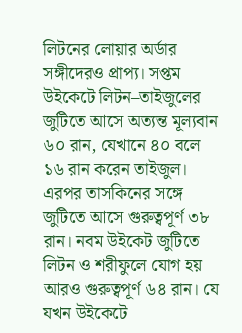লিটনের লোয়ার অর্ডার সঙ্গীদেরও প্রাপ্য। সপ্তম উইকেটে লিটন–তাইজুলের জুটিতে আসে অত্যন্ত মূল্যবান ৬০ রান, যেখানে ৪০ বলে ১৬ রান করেন তাইজুল। এরপর তাসকিনের সঙ্গে জুটিতে আসে গুরুত্বপূর্ণ ৩৮ রান। নবম উইকেট জুটিতে লিটন ও শরীফুলে যোগ হয় আরও গুরুত্বপূর্ণ ৬৪ রান। যে যখন উইকেটে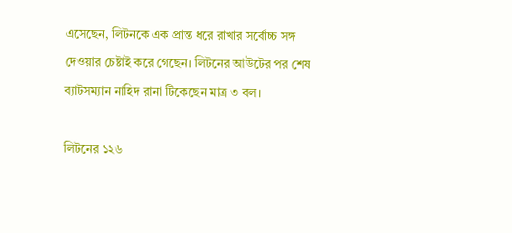এসেছেন, লিটনকে এক প্রান্ত ধরে রাখার সর্বোচ্চ সঙ্গ দেওয়ার চেষ্টাই করে গেছেন। লিটনের আউটের পর শেষ ব্যাটসম্যান নাহিদ রানা টিকেছেন মাত্র ৩ বল।

লিটনের ১২৬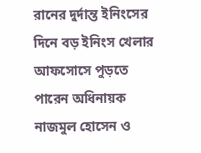রানের দুর্দান্ত ইনিংসের দিনে বড় ইনিংস খেলার আফসোসে পুড়তে পারেন অধিনায়ক নাজমুল হোসেন ও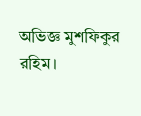অভিজ্ঞ মুশফিকুর রহিম।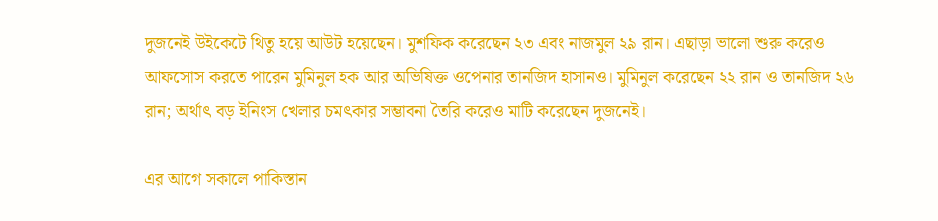দুজনেই উইকেটে থিতু হয়ে আউট হয়েছেন। মুশফিক করেছেন ২৩ এবং নাজমুল ২৯ রান। এছাড়া ভালো শুরু করেও আফসোস করতে পারেন মুমিনুল হক আর অভিষিক্ত ওপেনার তানজিদ হাসানও। মুমিনুল করেছেন ২২ রান ও তানজিদ ২৬ রান; অর্থাৎ বড় ইনিংস খেলার চমৎকার সম্ভাবনা তৈরি করেও মাটি করেছেন দুজনেই।

এর আগে সকালে পাকিস্তান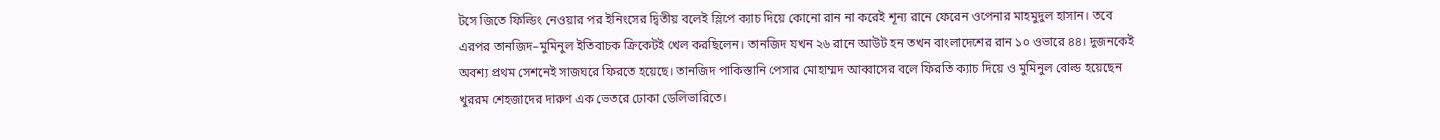টসে জিতে ফিল্ডিং নেওয়ার পর ইনিংসের দ্বিতীয় বলেই স্লিপে ক্যাচ দিয়ে কোনো রান না করেই শূন্য রানে ফেরেন ওপেনার মাহমুদুল হাসান। তবে এরপর তানজিদ–মুমিনুল ইতিবাচক ক্রিকেটই খেল করছিলেন। তানজিদ যখন ২৬ রানে আউট হন তখন বাংলাদেশের রান ১০ ওভারে ৪৪। দুজনকেই অবশ্য প্রথম সেশনেই সাজঘরে ফিরতে হয়েছে। তানজিদ পাকিস্তানি পেসার মোহাম্মদ আব্বাসের বলে ফিরতি ক্যাচ দিয়ে ও মুমিনুল বোল্ড হয়েছেন খুররম শেহজাদের দারুণ এক ভেতরে ঢোকা ডেলিভারিতে।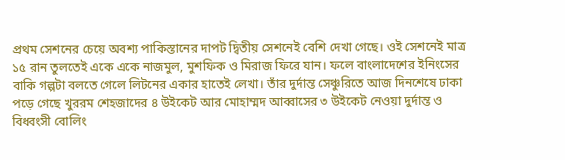প্রথম সেশনের চেয়ে অবশ্য পাকিস্তানের দাপট দ্বিতীয় সেশনেই বেশি দেখা গেছে। ওই সেশনেই মাত্র ১৫ রান তুলতেই একে একে নাজমুল, মুশফিক ও মিরাজ ফিরে যান। ফলে বাংলাদেশের ইনিংসের বাকি গল্পটা বলতে গেলে লিটনের একার হাতেই লেখা। তাঁর দুর্দান্ত সেঞ্চুরিতে আজ দিনশেষে ঢাকা পড়ে গেছে খুররম শেহজাদের ৪ উইকেট আর মোহাম্মদ আব্বাসের ৩ উইকেট নেওয়া দুর্দান্ত ও বিধ্বংসী বোলিং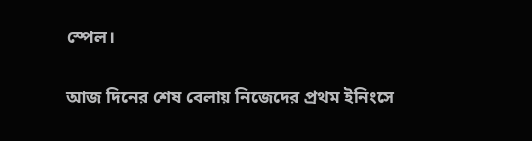স্পেল।

আজ দিনের শেষ বেলায় নিজেদের প্রথম ইনিংসে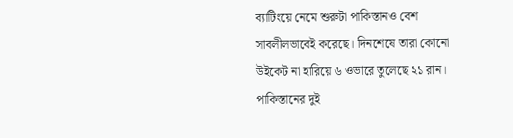ব্যাটিংয়ে নেমে শুরুটা পাকিস্তানও বেশ সাবলীলভাবেই করেছে। দিনশেষে তারা কোনো উইকেট না হারিয়ে ৬ ওভারে তুলেছে ২১ রান। পাকিস্তানের দুই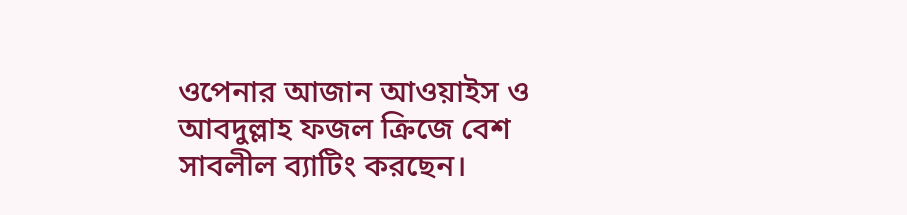ওপেনার আজান আওয়াইস ও আবদুল্লাহ ফজল ক্রিজে বেশ সাবলীল ব্যাটিং করছেন।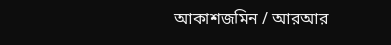আকাশজমিন / আরআর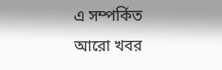এ সম্পর্কিত আরো খবর